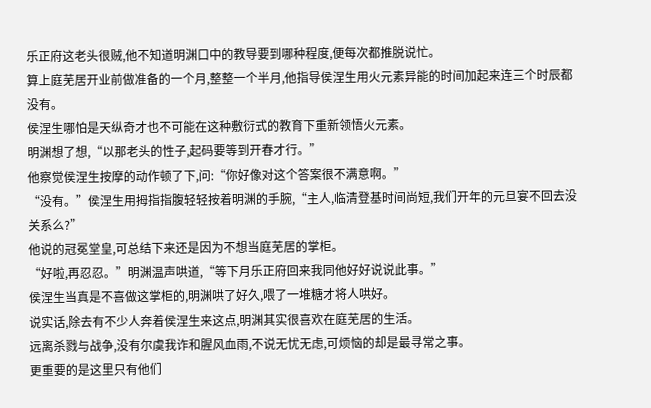乐正府这老头很贼,他不知道明渊口中的教导要到哪种程度,便每次都推脱说忙。
算上庭芜居开业前做准备的一个月,整整一个半月,他指导侯涅生用火元素异能的时间加起来连三个时辰都没有。
侯涅生哪怕是天纵奇才也不可能在这种敷衍式的教育下重新领悟火元素。
明渊想了想,“以那老头的性子,起码要等到开春才行。”
他察觉侯涅生按摩的动作顿了下,问:“你好像对这个答案很不满意啊。”
“没有。”侯涅生用拇指指腹轻轻按着明渊的手腕,“主人,临清登基时间尚短,我们开年的元旦宴不回去没关系么?”
他说的冠冕堂皇,可总结下来还是因为不想当庭芜居的掌柜。
“好啦,再忍忍。”明渊温声哄道,“等下月乐正府回来我同他好好说说此事。”
侯涅生当真是不喜做这掌柜的,明渊哄了好久,喂了一堆糖才将人哄好。
说实话,除去有不少人奔着侯涅生来这点,明渊其实很喜欢在庭芜居的生活。
远离杀戮与战争,没有尔虞我诈和腥风血雨,不说无忧无虑,可烦恼的却是最寻常之事。
更重要的是这里只有他们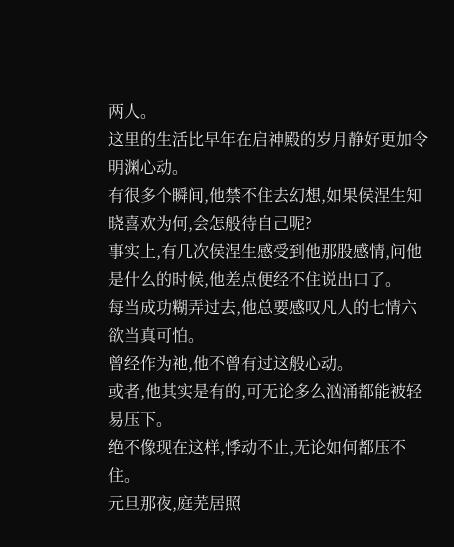两人。
这里的生活比早年在启神殿的岁月静好更加令明渊心动。
有很多个瞬间,他禁不住去幻想,如果侯涅生知晓喜欢为何,会怎般待自己呢?
事实上,有几次侯涅生感受到他那股感情,问他是什么的时候,他差点便经不住说出口了。
每当成功糊弄过去,他总要感叹凡人的七情六欲当真可怕。
曾经作为祂,他不曾有过这般心动。
或者,他其实是有的,可无论多么汹涌都能被轻易压下。
绝不像现在这样,悸动不止,无论如何都压不住。
元旦那夜,庭芜居照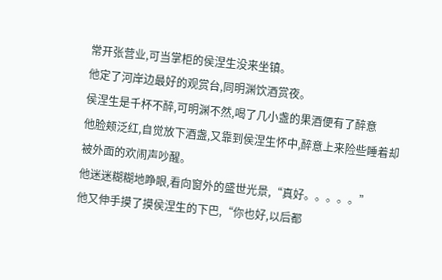常开张营业,可当掌柜的侯涅生没来坐镇。
他定了河岸边最好的观赏台,同明渊饮酒赏夜。
侯涅生是千杯不醉,可明渊不然,喝了几小盏的果酒便有了醉意
他脸颊泛红,自觉放下酒盏,又靠到侯涅生怀中,醉意上来险些睡着却被外面的欢闹声吵醒。
他迷迷糊糊地睁眼,看向窗外的盛世光景,“真好。。。。。”
他又伸手摸了摸侯涅生的下巴,“你也好,以后都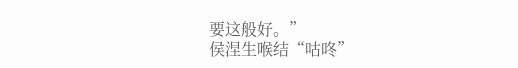要这般好。”
侯涅生喉结“咕咚”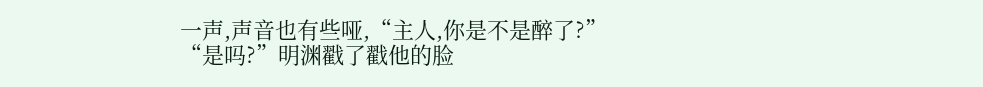一声,声音也有些哑,“主人,你是不是醉了?”
“是吗?”明渊戳了戳他的脸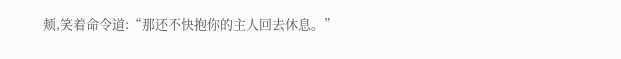颊,笑着命令道:“那还不快抱你的主人回去休息。”